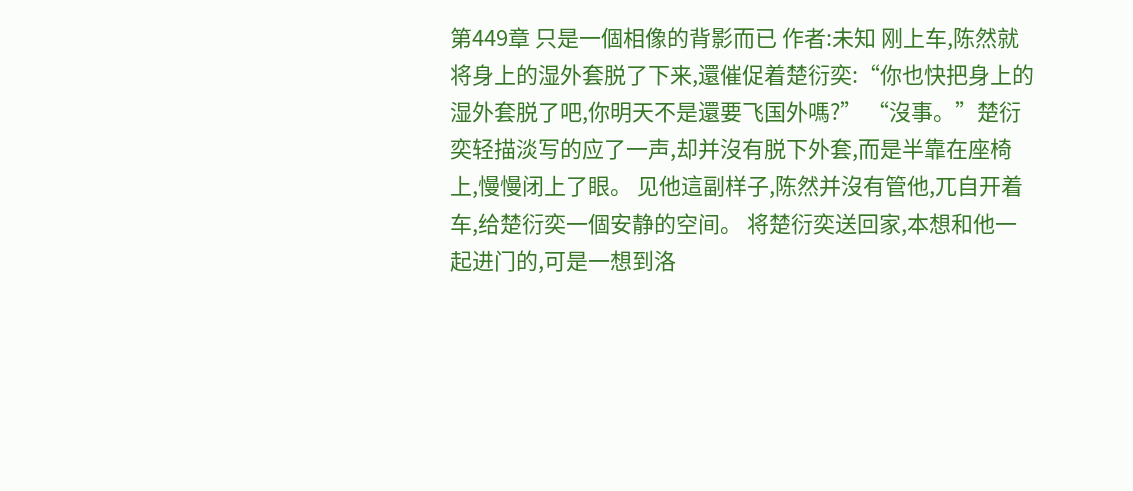第449章 只是一個相像的背影而已 作者:未知 刚上车,陈然就将身上的湿外套脱了下来,還催促着楚衍奕:“你也快把身上的湿外套脱了吧,你明天不是還要飞国外嗎?” “沒事。”楚衍奕轻描淡写的应了一声,却并沒有脱下外套,而是半靠在座椅上,慢慢闭上了眼。 见他這副样子,陈然并沒有管他,兀自开着车,给楚衍奕一個安静的空间。 将楚衍奕送回家,本想和他一起进门的,可是一想到洛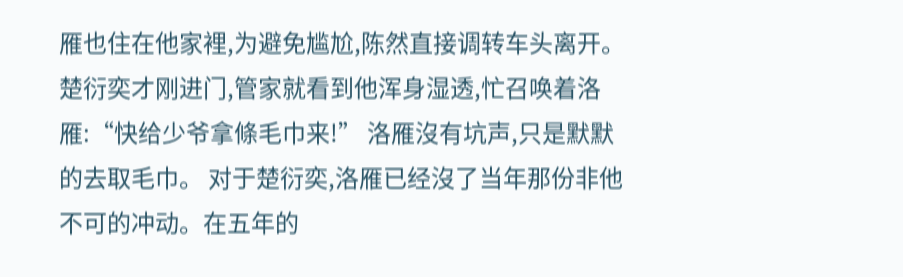雁也住在他家裡,为避免尴尬,陈然直接调转车头离开。 楚衍奕才刚进门,管家就看到他浑身湿透,忙召唤着洛雁:“快给少爷拿條毛巾来!” 洛雁沒有坑声,只是默默的去取毛巾。 对于楚衍奕,洛雁已经沒了当年那份非他不可的冲动。在五年的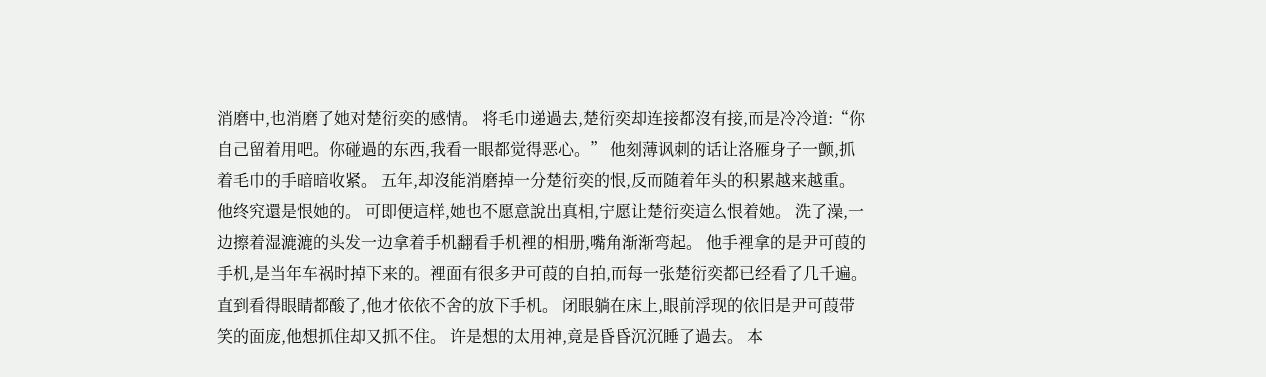消磨中,也消磨了她对楚衍奕的感情。 将毛巾递過去,楚衍奕却连接都沒有接,而是冷冷道:“你自己留着用吧。你碰過的东西,我看一眼都觉得恶心。” 他刻薄讽刺的话让洛雁身子一颤,抓着毛巾的手暗暗收紧。 五年,却沒能消磨掉一分楚衍奕的恨,反而随着年头的积累越来越重。 他终究還是恨她的。 可即便這样,她也不愿意說出真相,宁愿让楚衍奕這么恨着她。 洗了澡,一边擦着湿漉漉的头发一边拿着手机翻看手机裡的相册,嘴角渐渐弯起。 他手裡拿的是尹可葭的手机,是当年车祸时掉下来的。裡面有很多尹可葭的自拍,而每一张楚衍奕都已经看了几千遍。 直到看得眼睛都酸了,他才依依不舍的放下手机。 闭眼躺在床上,眼前浮现的依旧是尹可葭带笑的面庞,他想抓住却又抓不住。 许是想的太用神,竟是昏昏沉沉睡了過去。 本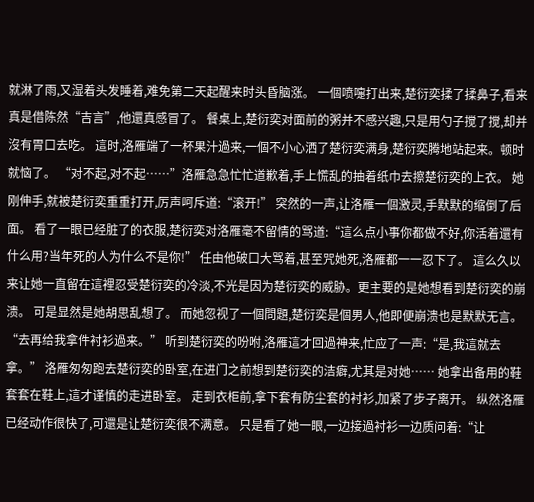就淋了雨,又湿着头发睡着,难免第二天起醒来时头昏脑涨。 一個喷嚏打出来,楚衍奕揉了揉鼻子,看来真是借陈然“吉言”,他還真感冒了。 餐桌上,楚衍奕对面前的粥并不感兴趣,只是用勺子搅了搅,却并沒有胃口去吃。 這时,洛雁端了一杯果汁過来,一個不小心洒了楚衍奕满身,楚衍奕腾地站起来。顿时就恼了。 “对不起,对不起……”洛雁急急忙忙道歉着,手上慌乱的抽着纸巾去擦楚衍奕的上衣。 她刚伸手,就被楚衍奕重重打开,厉声呵斥道:“滚开!” 突然的一声,让洛雁一個激灵,手默默的缩倒了后面。 看了一眼已经脏了的衣服,楚衍奕对洛雁毫不留情的骂道:“這么点小事你都做不好,你活着還有什么用?当年死的人为什么不是你!” 任由他破口大骂着,甚至咒她死,洛雁都一一忍下了。 這么久以来让她一直留在這裡忍受楚衍奕的冷淡,不光是因为楚衍奕的威胁。更主要的是她想看到楚衍奕的崩溃。 可是显然是她胡思乱想了。 而她忽视了一個問題,楚衍奕是個男人,他即便崩溃也是默默无言。 “去再给我拿件衬衫過来。” 听到楚衍奕的吩咐,洛雁這才回過神来,忙应了一声:“是,我這就去拿。” 洛雁匆匆跑去楚衍奕的卧室,在进门之前想到楚衍奕的洁癖,尤其是对她…… 她拿出备用的鞋套套在鞋上,這才谨慎的走进卧室。 走到衣柜前,拿下套有防尘套的衬衫,加紧了步子离开。 纵然洛雁已经动作很快了,可還是让楚衍奕很不满意。 只是看了她一眼,一边接過衬衫一边质问着:“让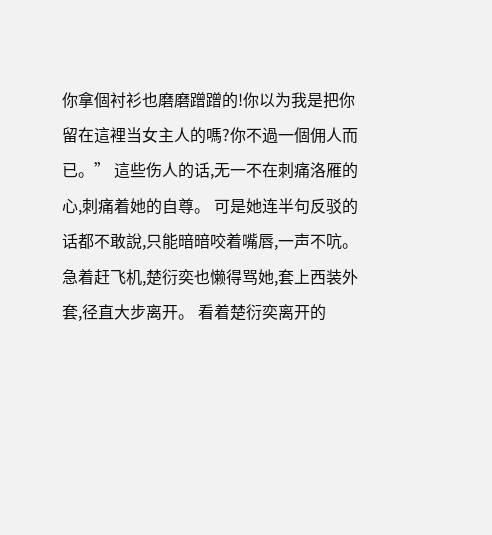你拿個衬衫也磨磨蹭蹭的!你以为我是把你留在這裡当女主人的嗎?你不過一個佣人而已。” 這些伤人的话,无一不在刺痛洛雁的心,刺痛着她的自尊。 可是她连半句反驳的话都不敢說,只能暗暗咬着嘴唇,一声不吭。 急着赶飞机,楚衍奕也懒得骂她,套上西装外套,径直大步离开。 看着楚衍奕离开的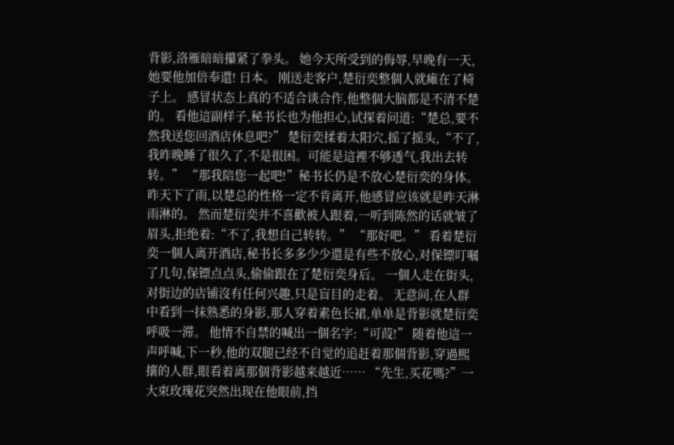背影,洛雁暗暗攥紧了拳头。 她今天所受到的侮辱,早晚有一天,她要他加倍奉還! 日本。 刚送走客户,楚衍奕整個人就瘫在了椅子上。 感冒状态上真的不适合谈合作,他整個大脑都是不清不楚的。 看他這副样子,秘书长也为他担心,试探着问道:“楚总,要不然我送您回酒店休息吧?” 楚衍奕揉着太阳穴,摇了摇头,“不了,我昨晚睡了很久了,不是很困。可能是這裡不够透气,我出去转转。” “那我陪您一起吧!”秘书长仍是不放心楚衍奕的身体。 昨天下了雨,以楚总的性格一定不肯离开,他感冒应该就是昨天淋雨淋的。 然而楚衍奕并不喜歡被人跟着,一听到陈然的话就皱了眉头,拒绝着:“不了,我想自己转转。” “那好吧。” 看着楚衍奕一個人离开酒店,秘书长多多少少還是有些不放心,对保镖叮嘱了几句,保镖点点头,偷偷跟在了楚衍奕身后。 一個人走在街头,对街边的店铺沒有任何兴趣,只是盲目的走着。 无意间,在人群中看到一抹熟悉的身影,那人穿着素色长裙,单单是背影就楚衍奕呼吸一滞。 他情不自禁的喊出一個名字:“可葭!” 随着他這一声呼喊,下一秒,他的双腿已经不自觉的追赶着那個背影,穿過熙攘的人群,眼看着离那個背影越来越近…… “先生,买花嗎?”一大束玫瑰花突然出现在他眼前,挡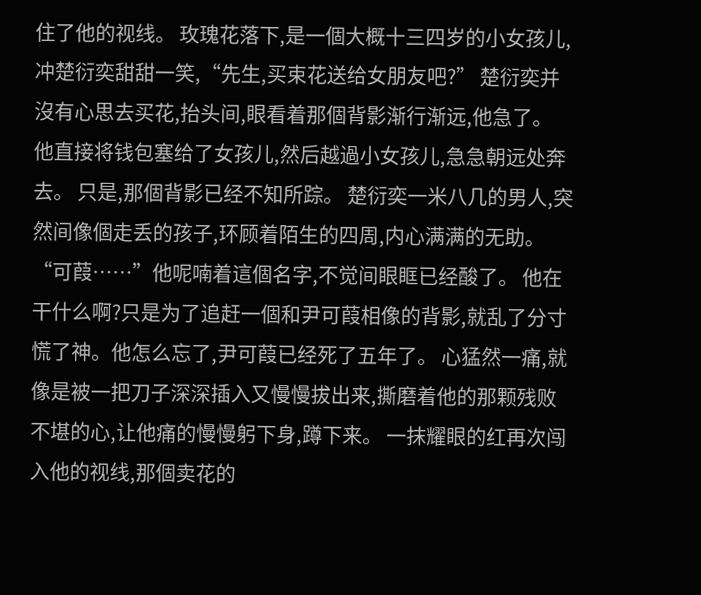住了他的视线。 玫瑰花落下,是一個大概十三四岁的小女孩儿,冲楚衍奕甜甜一笑,“先生,买束花送给女朋友吧?” 楚衍奕并沒有心思去买花,抬头间,眼看着那個背影渐行渐远,他急了。 他直接将钱包塞给了女孩儿,然后越過小女孩儿,急急朝远处奔去。 只是,那個背影已经不知所踪。 楚衍奕一米八几的男人,突然间像個走丢的孩子,环顾着陌生的四周,内心满满的无助。 “可葭……”他呢喃着這個名字,不觉间眼眶已经酸了。 他在干什么啊?只是为了追赶一個和尹可葭相像的背影,就乱了分寸慌了神。他怎么忘了,尹可葭已经死了五年了。 心猛然一痛,就像是被一把刀子深深插入又慢慢拔出来,撕磨着他的那颗残败不堪的心,让他痛的慢慢躬下身,蹲下来。 一抹耀眼的红再次闯入他的视线,那個卖花的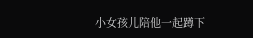小女孩儿陪他一起蹲下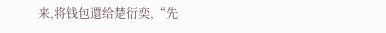来,将钱包還给楚衍奕,“先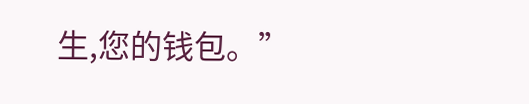生,您的钱包。”